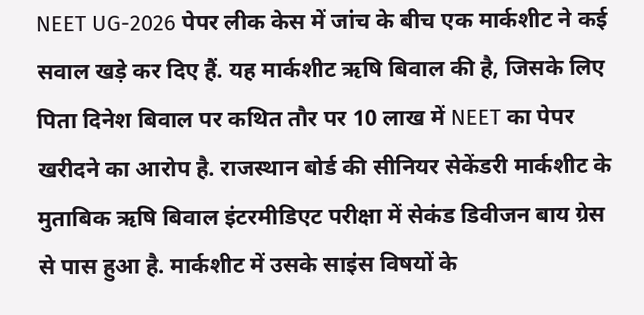NEET UG-2026 पेपर लीक केस में जांच के बीच एक मार्कशीट ने कई सवाल खड़े कर दिए हैं. यह मार्कशीट ऋषि बिवाल की है, जिसके लिए पिता दिनेश बिवाल पर कथित तौर पर 10 लाख में NEET का पेपर खरीदने का आरोप है. राजस्थान बोर्ड की सीनियर सेकेंडरी मार्कशीट के मुताबिक ऋषि बिवाल इंटरमीडिएट परीक्षा में सेकंड डिवीजन बाय ग्रेस से पास हुआ है. मार्कशीट में उसके साइंस विषयों के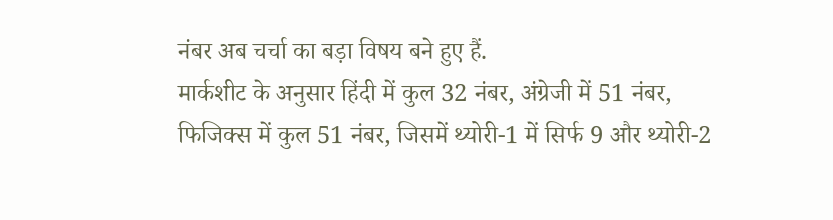नंबर अब चर्चा का बड़ा विषय बने हुए हैं.
मार्कशीट के अनुसार हिंदी में कुल 32 नंबर, अंग्रेजी में 51 नंबर, फिजिक्स में कुल 51 नंबर, जिसमें थ्योरी-1 में सिर्फ 9 और थ्योरी-2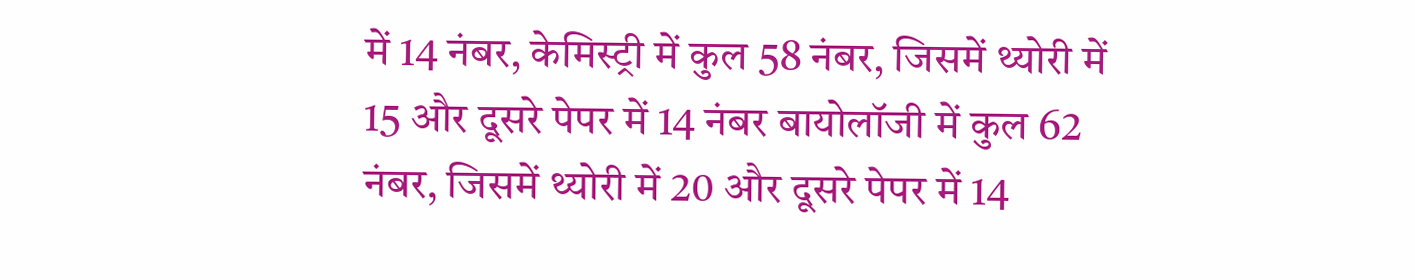में 14 नंबर, केमिस्ट्री में कुल 58 नंबर, जिसमें थ्योरी में 15 और दूसरे पेपर में 14 नंबर बायोलॉजी में कुल 62 नंबर, जिसमें थ्योरी में 20 और दूसरे पेपर में 14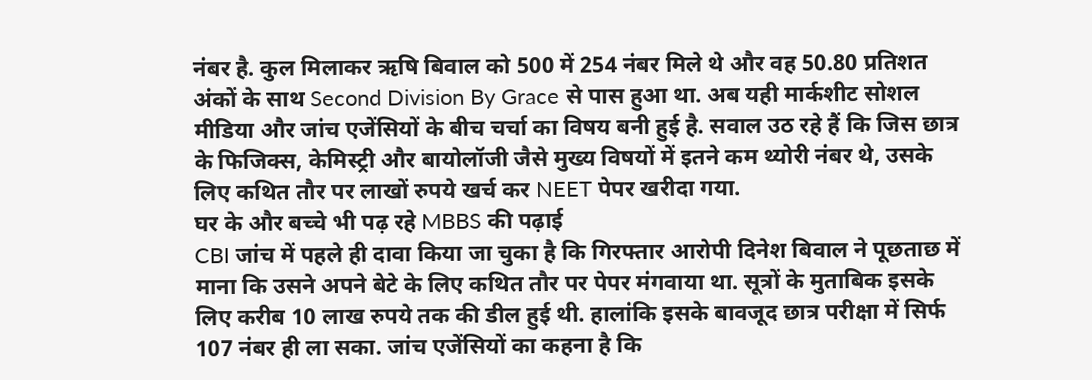नंबर है. कुल मिलाकर ऋषि बिवाल को 500 में 254 नंबर मिले थे और वह 50.80 प्रतिशत अंकों के साथ Second Division By Grace से पास हुआ था. अब यही मार्कशीट सोशल मीडिया और जांच एजेंसियों के बीच चर्चा का विषय बनी हुई है. सवाल उठ रहे हैं कि जिस छात्र के फिजिक्स, केमिस्ट्री और बायोलॉजी जैसे मुख्य विषयों में इतने कम थ्योरी नंबर थे, उसके लिए कथित तौर पर लाखों रुपये खर्च कर NEET पेपर खरीदा गया.
घर के और बच्चे भी पढ़ रहे MBBS की पढ़ाई
CBI जांच में पहले ही दावा किया जा चुका है कि गिरफ्तार आरोपी दिनेश बिवाल ने पूछताछ में माना कि उसने अपने बेटे के लिए कथित तौर पर पेपर मंगवाया था. सूत्रों के मुताबिक इसके लिए करीब 10 लाख रुपये तक की डील हुई थी. हालांकि इसके बावजूद छात्र परीक्षा में सिर्फ 107 नंबर ही ला सका. जांच एजेंसियों का कहना है कि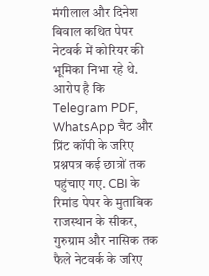मंगीलाल और दिनेश बिवाल कथित पेपर नेटवर्क में कोरियर की भूमिका निभा रहे थे. आरोप है कि Telegram PDF, WhatsApp चैट और प्रिंट कॉपी के जरिए प्रश्नपत्र कई छात्रों तक पहुंचाए गए. CBI के रिमांड पेपर के मुताबिक राजस्थान के सीकर, गुरुग्राम और नासिक तक फैले नेटवर्क के जरिए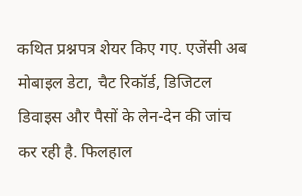कथित प्रश्नपत्र शेयर किए गए. एजेंसी अब मोबाइल डेटा, चैट रिकॉर्ड, डिजिटल डिवाइस और पैसों के लेन-देन की जांच कर रही है. फिलहाल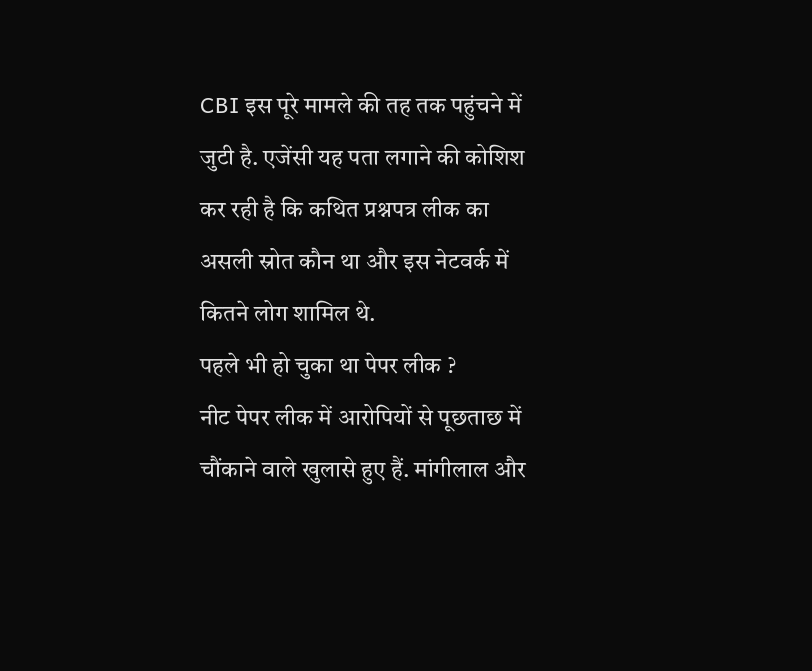CBI इस पूरे मामले की तह तक पहुंचने में जुटी है. एजेंसी यह पता लगाने की कोशिश कर रही है कि कथित प्रश्नपत्र लीक का असली स्रोत कौन था और इस नेटवर्क में कितने लोग शामिल थे.
पहले भी हो चुका था पेपर लीक ?
नीट पेपर लीक में आरोपियों से पूछताछ में चौंकाने वाले खुलासे हुए हैं. मांगीलाल और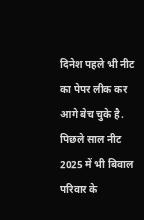दिनेश पहले भी नीट का पेपर लीक कर आगे बेच चुके है. पिछले साल नीट 2025 में भी बिवाल परिवार के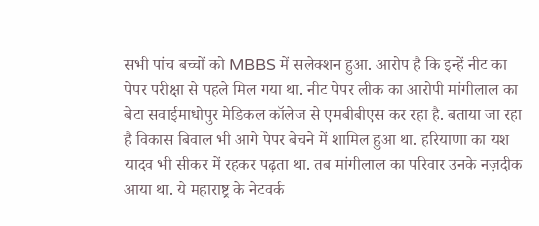सभी पांच बच्चों को MBBS में सलेक्शन हुआ. आरोप है कि इन्हें नीट का पेपर परीक्षा से पहले मिल गया था. नीट पेपर लीक का आरोपी मांगीलाल का बेटा सवाईमाधोपुर मेडिकल कॉलेज से एमबीबीएस कर रहा है. बताया जा रहा है विकास बिवाल भी आगे पेपर बेचने में शामिल हुआ था. हरियाणा का यश यादव भी सीकर में रहकर पढ़ता था. तब मांगीलाल का परिवार उनके नज़दीक आया था. ये महाराष्ट्र के नेटवर्क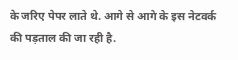के जरिए पेपर लाते थे. आगे से आगे के इस नेटवर्क की पड़ताल की जा रही है.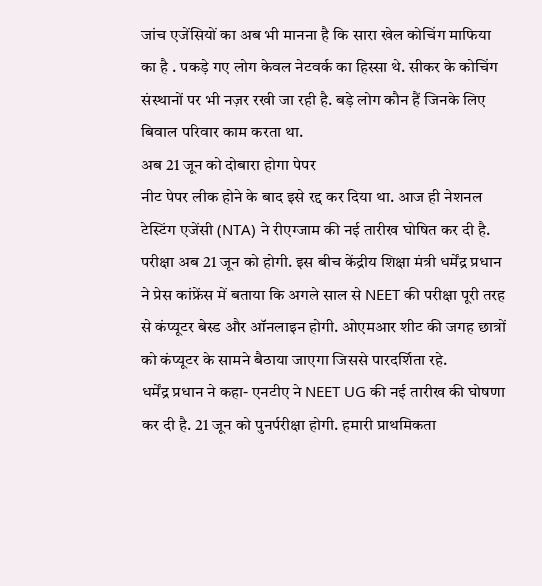जांच एजेंसियों का अब भी मानना है कि सारा खेल कोचिंग माफिया का है . पकड़े गए लोग केवल नेटवर्क का हिस्सा थे. सीकर के कोचिंग संस्थानों पर भी नज़र रखी जा रही है. बड़े लोग कौन हैं जिनके लिए बिवाल परिवार काम करता था.
अब 21 जून को दोबारा होगा पेपर
नीट पेपर लीक होने के बाद इसे रद्द कर दिया था. आज ही नेशनल टेस्टिंग एजेंसी (NTA) ने रीएग्जाम की नई तारीख घोषित कर दी है. परीक्षा अब 21 जून को होगी. इस बीच केंद्रीय शिक्षा मंत्री धर्मेंद्र प्रधान ने प्रेस कांफ्रेंस में बताया कि अगले साल से NEET की परीक्षा पूरी तरह से कंप्यूटर बेस्ड और ऑनलाइन होगी. ओएमआर शीट की जगह छात्रों को कंप्यूटर के सामने बैठाया जाएगा जिससे पारदर्शिता रहे.
धर्मेंद्र प्रधान ने कहा- एनटीए ने NEET UG की नई तारीख की घोषणा कर दी है. 21 जून को पुनर्परीक्षा होगी. हमारी प्राथमिकता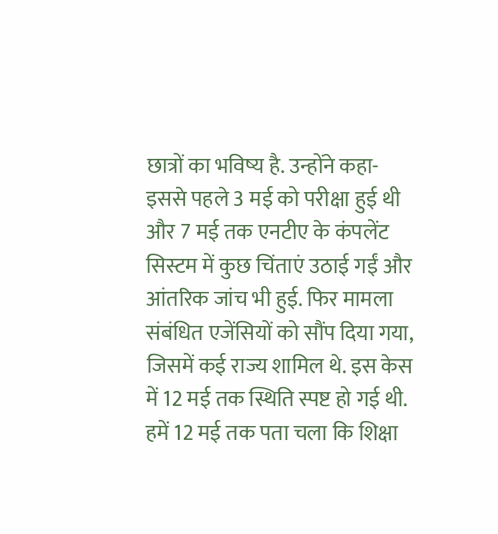छात्रों का भविष्य है. उन्होंने कहा- इससे पहले 3 मई को परीक्षा हुई थी और 7 मई तक एनटीए के कंपलेंट सिस्टम में कुछ चिंताएं उठाई गईं और आंतरिक जांच भी हुई. फिर मामला संबंधित एजेंसियों को सौंप दिया गया, जिसमें कई राज्य शामिल थे. इस केस में 12 मई तक स्थिति स्पष्ट हो गई थी. हमें 12 मई तक पता चला कि शिक्षा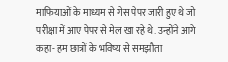माफियाओं के माध्यम से गेस पेपर जारी हुए थे जो परीक्षा में आए पेपर से मेल खा रहे थे. उन्होंने आगे कहा- हम छात्रों के भविष्य से समझौता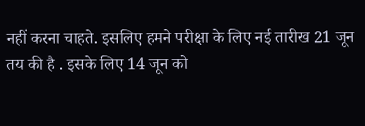नहीं करना चाहते. इसलिए हमने परीक्षा के लिए नई तारीख 21 जून तय की है . इसके लिए 14 जून को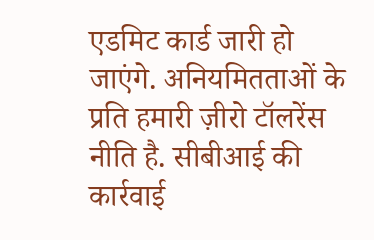एडमिट कार्ड जारी हो जाएंगे. अनियमितताओं के प्रति हमारी ज़ीरो टॉलरेंस नीति है. सीबीआई की कार्रवाई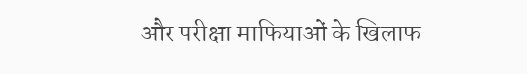और परीक्षा माफियाओं के खिलाफ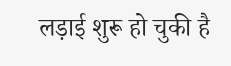लड़ाई शुरू हो चुकी है